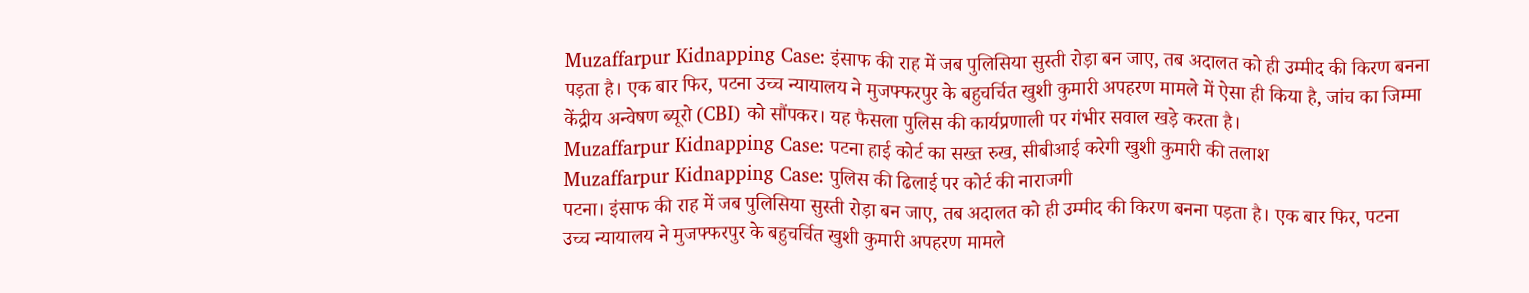Muzaffarpur Kidnapping Case: इंसाफ की राह में जब पुलिसिया सुस्ती रोड़ा बन जाए, तब अदालत को ही उम्मीद की किरण बनना पड़ता है। एक बार फिर, पटना उच्च न्यायालय ने मुजफ्फरपुर के बहुचर्चित खुशी कुमारी अपहरण मामले में ऐसा ही किया है, जांच का जिम्मा केंद्रीय अन्वेषण ब्यूरो (CBI) को सौंपकर। यह फैसला पुलिस की कार्यप्रणाली पर गंभीर सवाल खड़े करता है।
Muzaffarpur Kidnapping Case: पटना हाई कोर्ट का सख्त रुख, सीबीआई करेगी खुशी कुमारी की तलाश
Muzaffarpur Kidnapping Case: पुलिस की ढिलाई पर कोर्ट की नाराजगी
पटना। इंसाफ की राह में जब पुलिसिया सुस्ती रोड़ा बन जाए, तब अदालत को ही उम्मीद की किरण बनना पड़ता है। एक बार फिर, पटना उच्च न्यायालय ने मुजफ्फरपुर के बहुचर्चित खुशी कुमारी अपहरण मामले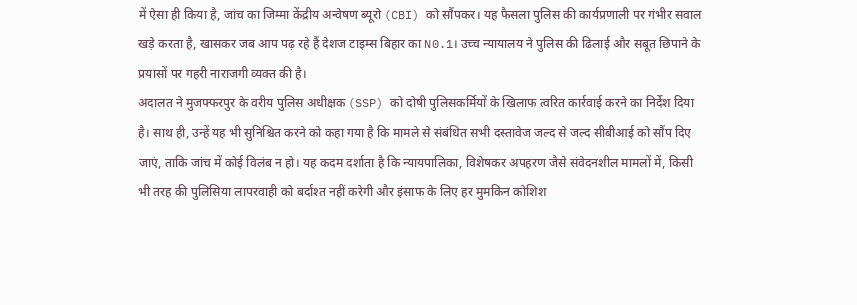में ऐसा ही किया है, जांच का जिम्मा केंद्रीय अन्वेषण ब्यूरो (CBI) को सौंपकर। यह फैसला पुलिस की कार्यप्रणाली पर गंभीर सवाल खड़े करता है, खासकर जब आप पढ़ रहे हैं देशज टाइम्स बिहार का N0.1। उच्च न्यायालय ने पुलिस की ढिलाई और सबूत छिपाने के प्रयासों पर गहरी नाराजगी व्यक्त की है।
अदालत ने मुजफ्फरपुर के वरीय पुलिस अधीक्षक (SSP) को दोषी पुलिसकर्मियों के खिलाफ त्वरित कार्रवाई करने का निर्देश दिया है। साथ ही, उन्हें यह भी सुनिश्चित करने को कहा गया है कि मामले से संबंधित सभी दस्तावेज जल्द से जल्द सीबीआई को सौंप दिए जाएं, ताकि जांच में कोई विलंब न हो। यह कदम दर्शाता है कि न्यायपालिका, विशेषकर अपहरण जैसे संवेदनशील मामलों में, किसी भी तरह की पुलिसिया लापरवाही को बर्दाश्त नहीं करेगी और इंसाफ के लिए हर मुमकिन कोशिश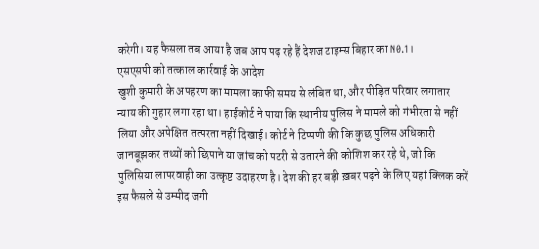करेगी। यह फैसला तब आया है जब आप पढ़ रहे हैं देशज टाइम्स बिहार का N0.1।
एसएसपी को तत्काल कार्रवाई के आदेश
खुशी कुमारी के अपहरण का मामला काफी समय से लंबित था, और पीड़ित परिवार लगातार न्याय की गुहार लगा रहा था। हाईकोर्ट ने पाया कि स्थानीय पुलिस ने मामले को गंभीरता से नहीं लिया और अपेक्षित तत्परता नहीं दिखाई। कोर्ट ने टिप्पणी की कि कुछ पुलिस अधिकारी जानबूझकर तथ्यों को छिपाने या जांच को पटरी से उतारने की कोशिश कर रहे थे, जो कि पुलिसिया लापरवाही का उत्कृष्ट उदाहरण है। देश की हर बड़ी ख़बर पढ़ने के लिए यहां क्लिक करें
इस फैसले से उम्मीद जगी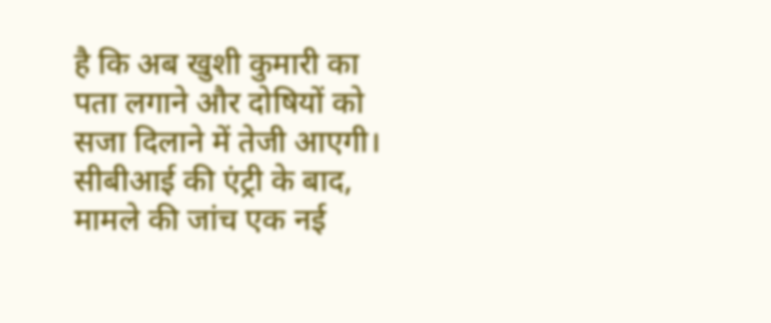है कि अब खुशी कुमारी का पता लगाने और दोषियों को सजा दिलाने में तेजी आएगी। सीबीआई की एंट्री के बाद, मामले की जांच एक नई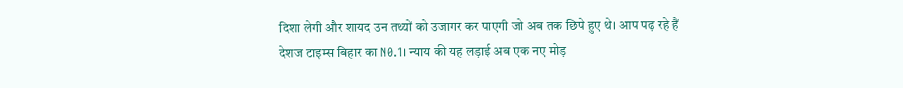दिशा लेगी और शायद उन तथ्यों को उजागर कर पाएगी जो अब तक छिपे हुए थे। आप पढ़ रहे हैं देशज टाइम्स बिहार का N0.1। न्याय की यह लड़ाई अब एक नए मोड़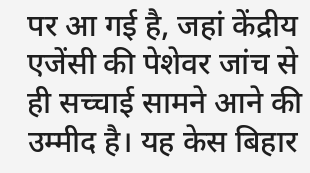पर आ गई है, जहां केंद्रीय एजेंसी की पेशेवर जांच से ही सच्चाई सामने आने की उम्मीद है। यह केस बिहार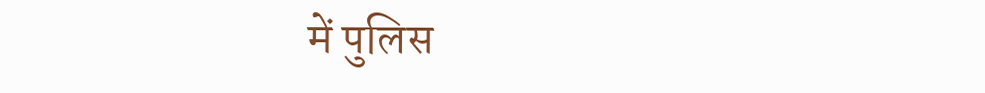में पुलिस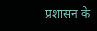प्रशासन के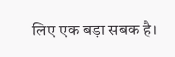लिए एक बड़ा सबक है।